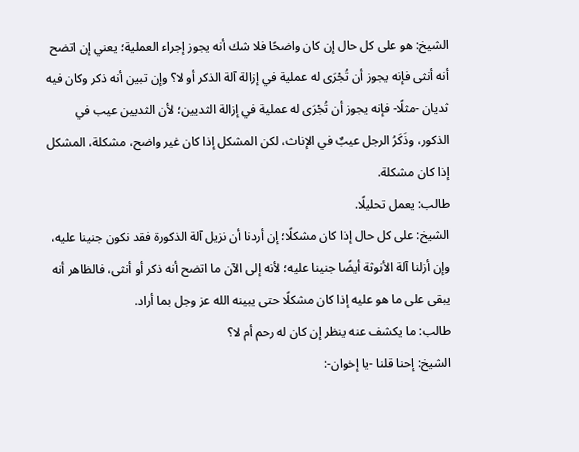الشيخ: هو على كل حال إن كان واضحًا فلا شك أنه يجوز إجراء العملية؛ يعني إن اتضح أنه أنثى فإنه يجوز أن تُجْرَى له عملية في إزالة آلة الذكر أو لا؟ وإن تبين أنه ذكر وكان فيه ثديان -مثلًا- فإنه يجوز أن تُجْرَى له عملية في إزالة الثديين؛ لأن الثديين عيب في الذكور، وذَكَرُ الرجل عيبٌ في الإناث، لكن المشكل إذا كان غير واضح، مشكلة، المشكل إذا كان مشكلة.
طالب: يعمل تحليلًا.
الشيخ: على كل حال إذا كان مشكلًا؛ إن أردنا أن نزيل آلة الذكورة فقد نكون جنينا عليه، وإن أزلنا آلة الأنوثة أيضًا جنينا عليه؛ لأنه إلى الآن ما اتضح أنه ذكر أو أنثى، فالظاهر أنه يبقى على ما هو عليه إذا كان مشكلًا حتى يبينه الله عز وجل بما أراد.
طالب: ما يكشف عنه ينظر إن كان له رحم أم لا؟
الشيخ: إحنا قلنا -يا إخوان-: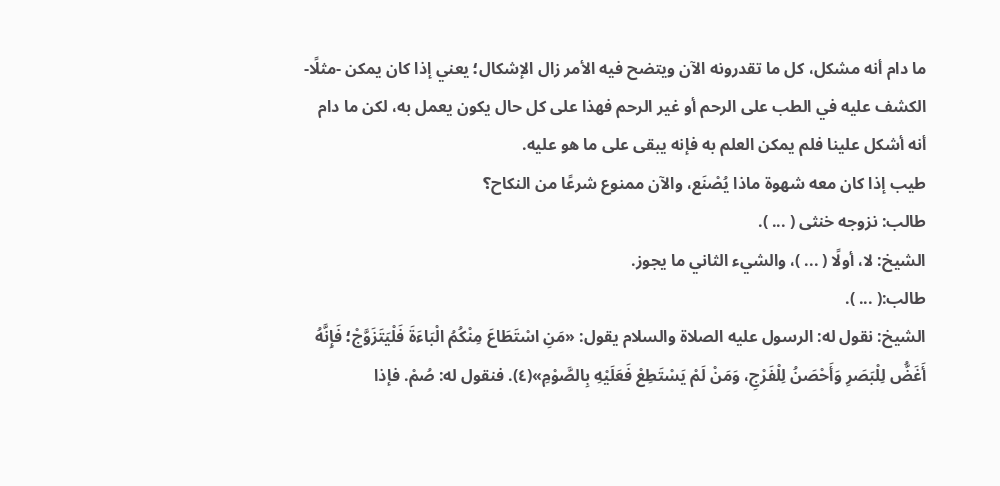ما دام أنه مشكل، كل ما تقدرونه الآن ويتضح فيه الأمر زال الإشكال؛ يعني إذا كان يمكن -مثلًا- الكشف عليه في الطب على الرحم أو غير الرحم فهذا على كل حال يكون يعمل به، لكن ما دام أنه أشكل علينا فلم يمكن العلم به فإنه يبقى على ما هو عليه.
طيب إذا كان معه شهوة ماذا يُصْنَع، والآن ممنوع شرعًا من النكاح؟
طالب: نزوجه خنثى ( ... ).
الشيخ: لا، أولًا ( ... )، والشيء الثاني ما يجوز.
طالب:( ... ).
الشيخ: نقول له: الرسول عليه الصلاة والسلام يقول: «مَنِ اسْتَطَاعَ مِنْكُمُ الْبَاءَةَ فَلْيَتَزَوَّجْ؛ فَإِنَّهُ أَغَضُّ لِلْبَصَرِ وَأَحْصَنُ لِلْفَرْجِ، وَمَنْ لَمْ يَسْتَطِعْ فَعَلَيْهِ بِالصَّوْمِ»(٤). فنقول له: صُمْ. فإذا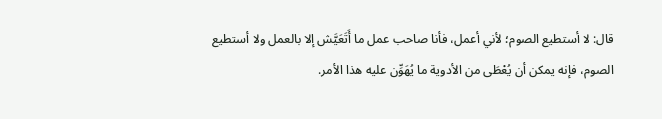قال: لا أستطيع الصوم؛ لأني أعمل، فأنا صاحب عمل ما أَتَعَيَّش إلا بالعمل ولا أستطيع الصوم، فإنه يمكن أن يُعْطَى من الأدوية ما يُهَوِّن عليه هذا الأمر.